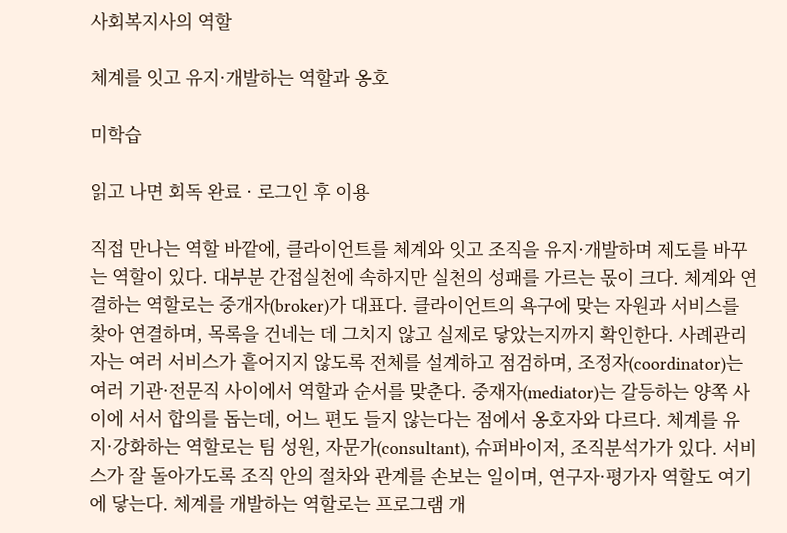사회복지사의 역할

체계를 잇고 유지·개발하는 역할과 옹호

미학습

읽고 나면 회독 완료 · 로그인 후 이용

직접 만나는 역할 바깥에, 클라이언트를 체계와 잇고 조직을 유지·개발하며 제도를 바꾸는 역할이 있다. 대부분 간접실천에 속하지만 실천의 성패를 가르는 몫이 크다. 체계와 연결하는 역할로는 중개자(broker)가 대표다. 클라이언트의 욕구에 맞는 자원과 서비스를 찾아 연결하며, 목록을 건네는 데 그치지 않고 실제로 닿았는지까지 확인한다. 사례관리자는 여러 서비스가 흩어지지 않도록 전체를 설계하고 점검하며, 조정자(coordinator)는 여러 기관·전문직 사이에서 역할과 순서를 맞춘다. 중재자(mediator)는 갈등하는 양쪽 사이에 서서 합의를 돕는데, 어느 편도 들지 않는다는 점에서 옹호자와 다르다. 체계를 유지·강화하는 역할로는 팀 성원, 자문가(consultant), 슈퍼바이저, 조직분석가가 있다. 서비스가 잘 돌아가도록 조직 안의 절차와 관계를 손보는 일이며, 연구자·평가자 역할도 여기에 닿는다. 체계를 개발하는 역할로는 프로그램 개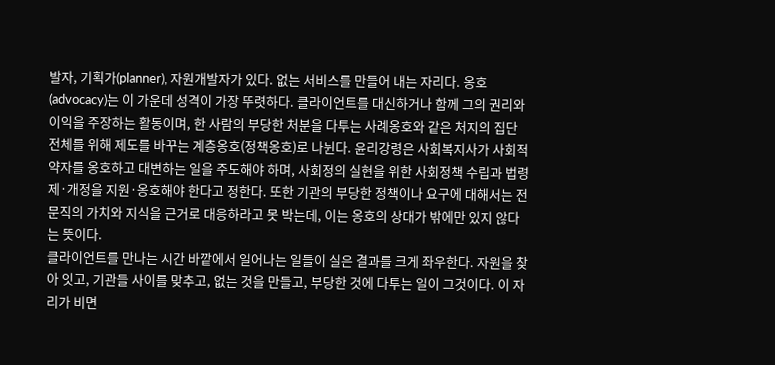발자, 기획가(planner), 자원개발자가 있다. 없는 서비스를 만들어 내는 자리다. 옹호(advocacy)는 이 가운데 성격이 가장 뚜렷하다. 클라이언트를 대신하거나 함께 그의 권리와 이익을 주장하는 활동이며, 한 사람의 부당한 처분을 다투는 사례옹호와 같은 처지의 집단 전체를 위해 제도를 바꾸는 계층옹호(정책옹호)로 나뉜다. 윤리강령은 사회복지사가 사회적 약자를 옹호하고 대변하는 일을 주도해야 하며, 사회정의 실현을 위한 사회정책 수립과 법령 제·개정을 지원·옹호해야 한다고 정한다. 또한 기관의 부당한 정책이나 요구에 대해서는 전문직의 가치와 지식을 근거로 대응하라고 못 박는데, 이는 옹호의 상대가 밖에만 있지 않다는 뜻이다.
클라이언트를 만나는 시간 바깥에서 일어나는 일들이 실은 결과를 크게 좌우한다. 자원을 찾아 잇고, 기관들 사이를 맞추고, 없는 것을 만들고, 부당한 것에 다투는 일이 그것이다. 이 자리가 비면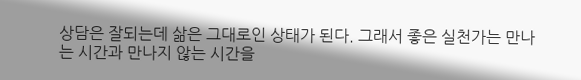상담은 잘되는데 삶은 그대로인 상태가 된다. 그래서 좋은 실천가는 만나는 시간과 만나지 않는 시간을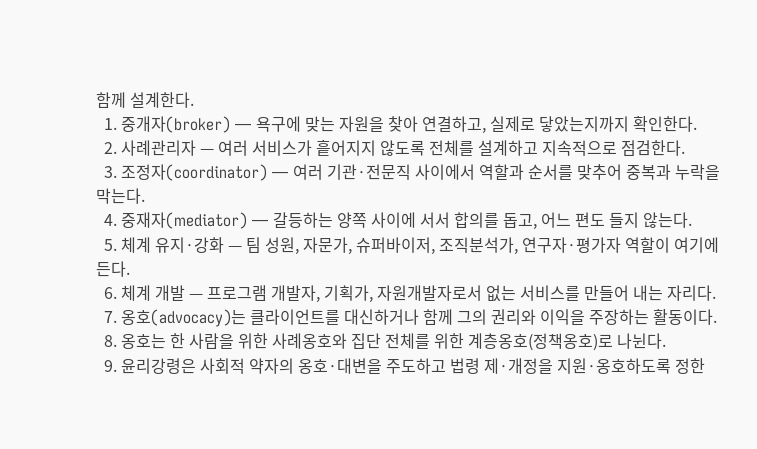함께 설계한다.
  1. 중개자(broker) — 욕구에 맞는 자원을 찾아 연결하고, 실제로 닿았는지까지 확인한다.
  2. 사례관리자 — 여러 서비스가 흩어지지 않도록 전체를 설계하고 지속적으로 점검한다.
  3. 조정자(coordinator) — 여러 기관·전문직 사이에서 역할과 순서를 맞추어 중복과 누락을 막는다.
  4. 중재자(mediator) — 갈등하는 양쪽 사이에 서서 합의를 돕고, 어느 편도 들지 않는다.
  5. 체계 유지·강화 — 팀 성원, 자문가, 슈퍼바이저, 조직분석가, 연구자·평가자 역할이 여기에 든다.
  6. 체계 개발 — 프로그램 개발자, 기획가, 자원개발자로서 없는 서비스를 만들어 내는 자리다.
  7. 옹호(advocacy)는 클라이언트를 대신하거나 함께 그의 권리와 이익을 주장하는 활동이다.
  8. 옹호는 한 사람을 위한 사례옹호와 집단 전체를 위한 계층옹호(정책옹호)로 나뉜다.
  9. 윤리강령은 사회적 약자의 옹호·대변을 주도하고 법령 제·개정을 지원·옹호하도록 정한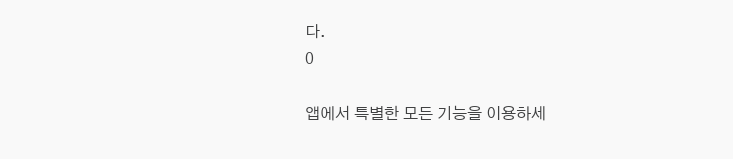다.
0

앱에서 특별한 모든 기능을 이용하세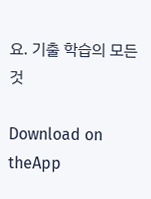요. 기출 학습의 모든 것

Download on theApp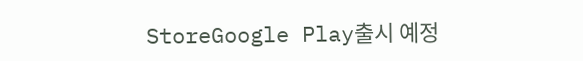StoreGoogle Play출시 예정